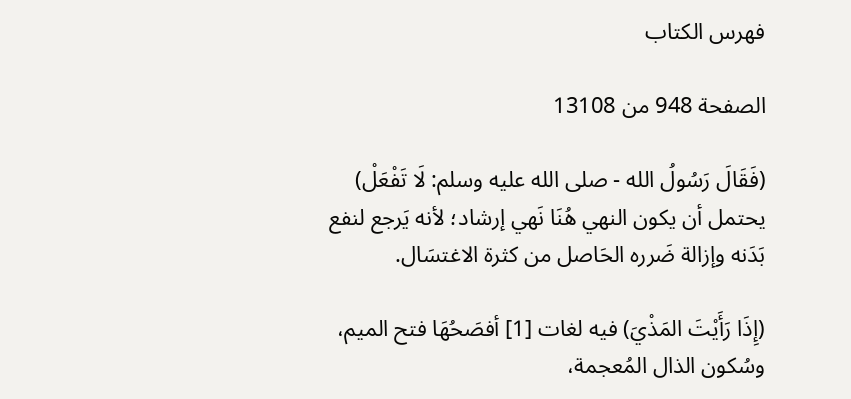فهرس الكتاب

الصفحة 948 من 13108

(فَقَالَ رَسُولُ الله - صلى الله عليه وسلم: لَا تَفْعَلْ) يحتمل أن يكون النهي هُنَا نَهي إرشاد؛ لأنه يَرجع لنفع بَدَنه وإزالة ضَرره الحَاصل من كثرة الاغتسَال.

(إِذَا رَأَيْتَ المَذْيَ) فيه لغات [1] أفصَحُهَا فتح الميم، وسُكون الذال المُعجمة،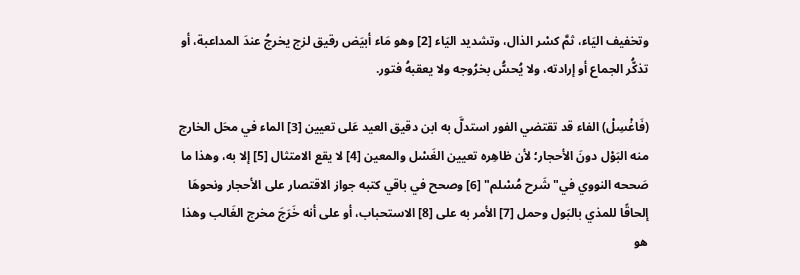وتخفيف اليَاء، ثمَّ كسْر الذال، وتشديد اليَاء [2] وهو مَاء أبيَض رقيق لزج يخرجُ عندَ المداعبة، أو تذكُّر الجماع أو إرادته، ولا يُحسُّ بخرُوجه ولا يعقبهُ فتور.

(فَاغْسِلْ) الفاء قد تقتضي الفور استدلَّ به ابن دقيق العيد عَلى تعيين [3] الماء في محَل الخارج منه البَوْل دونَ الأحجار؛ لأن ظاهِره تعيين الغَسْل والمعين [4] لا يقع الامتثال [5] إلا به، وهذا ما صَححه النووي في"شَرح مُسْلم" [6] وصحح في باقي كتبه جواز الاقتصار على الأحجار ونحوهَا إلحاقًا للمذي بالبَول وحمل [7] الأمر به على [8] الاستحباب، أو على أنه خَرَجَ مخرج الغَالب وهذا هو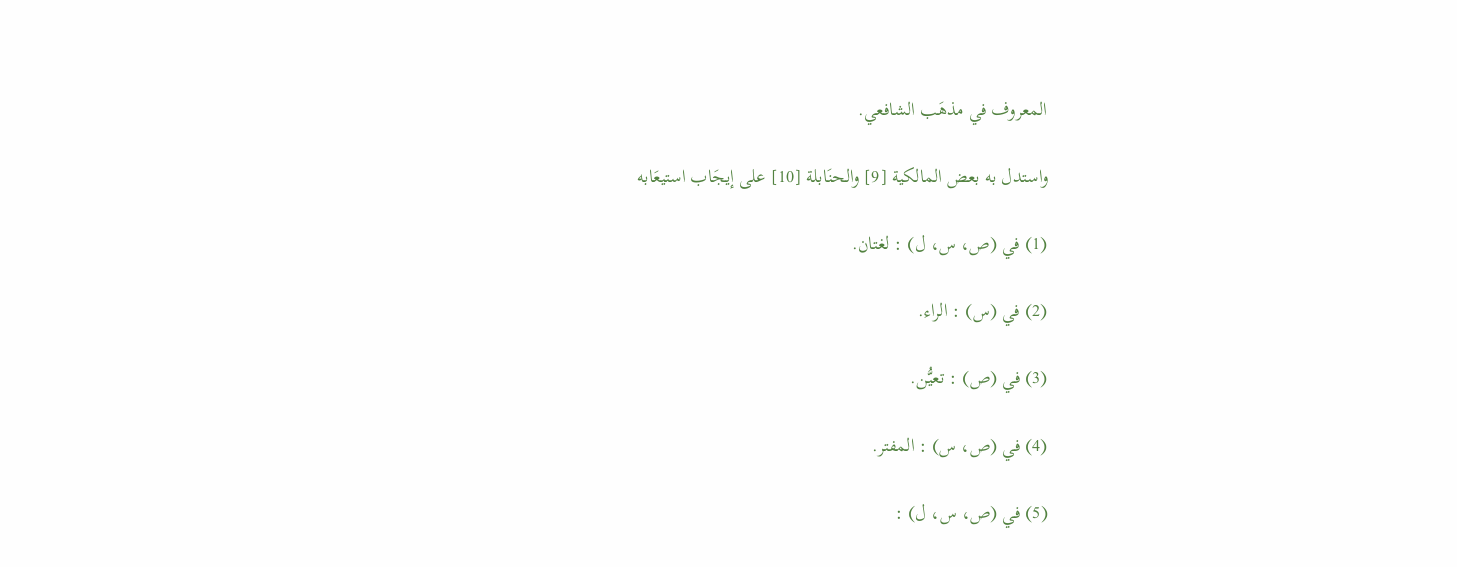المعروف في مذهَب الشافعي.

واستدل به بعض المالكية [9] والحنَابلة [10] على إيجَاب استيعَابه

(1) في (ص، س، ل) : لغتان.

(2) في (س) : الراء.

(3) في (ص) : تعيُّن.

(4) في (ص، س) : المفتر.

(5) في (ص، س، ل) :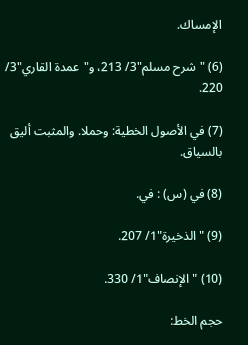الإمساك.

(6) "شرح مسلم"3/ 213، و"عمدة القاري"3/ 220.

(7) في الأصول الخطية: وحملا. والمثبت أليق بالسياق.

(8) في (س) : في.

(9) "الذخيرة"1/ 207.

(10) "الإنصاف"1/ 330.

حجم الخط: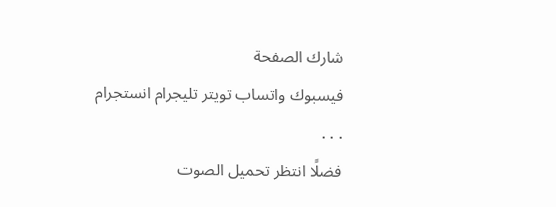شارك الصفحة
فيسبوك واتساب تويتر تليجرام انستجرام
. . .
فضلًا انتظر تحميل الصوت